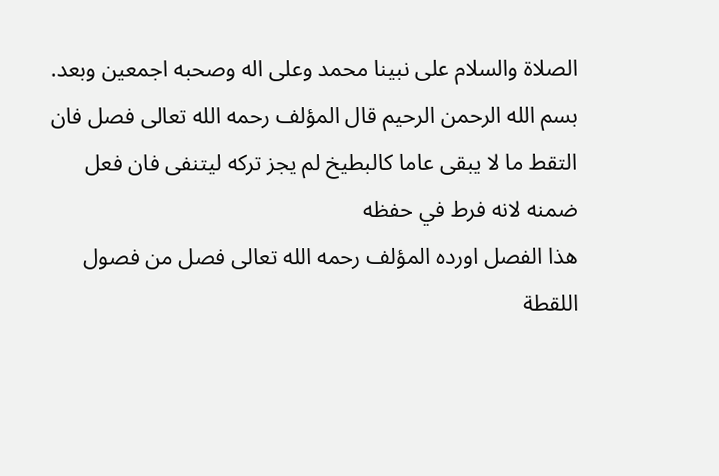الصلاة والسلام على نبينا محمد وعلى اله وصحبه اجمعين وبعد. بسم الله الرحمن الرحيم قال المؤلف رحمه الله تعالى فصل فان التقط ما لا يبقى عاما كالبطيخ لم يجز تركه ليتنفى فان فعل ضمنه لانه فرط في حفظه
هذا الفصل اورده المؤلف رحمه الله تعالى فصل من فصول اللقطة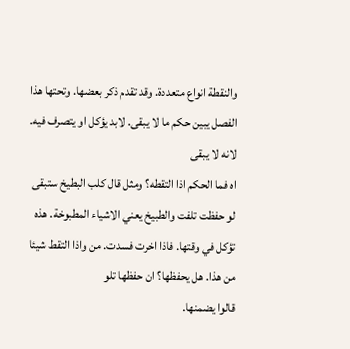والنقطة انواع متعددة. وقد تقدم ذكر بعضها. وتحتها هذا الفصل يبين حكم ما لا يبقى. لابد يؤكل او يتصرف فيه. لانه لا يبقى
اه فما الحكم اذا التقطه؟ ومثل قال كلب البطيخ ستبقى لو حفظت تلفت والطبيخ يعني الاشياء المطبوخة. هذه تؤكل في وقتها. فاذا اخرت فسدت. من واذا التقط شيئا من هذا. هل يحفظها؟ ان حفظها تلو
قالوا يضمنها.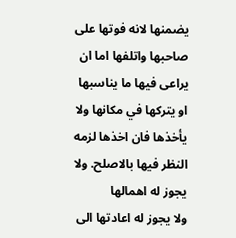يضمنها لانه فوتها على صاحبها واتلفها اما ان يراعى فيها ما يناسبها او يتركها في مكانها ولا يأخذها فان اخذها لزمه النظر فيها بالاصلح. ولا يجوز له اهمالها
ولا يجوز له اعادتها الى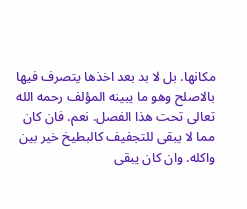مكانها. بل لا بد بعد اخذها يتصرف فيها بالاصلح وهو ما يبينه المؤلف رحمه الله تعالى تحت هذا الفصل. نعم. فان كان مما لا يبقى للتجفيف كالبطيخ خير بين
واكله. وان كان يبقى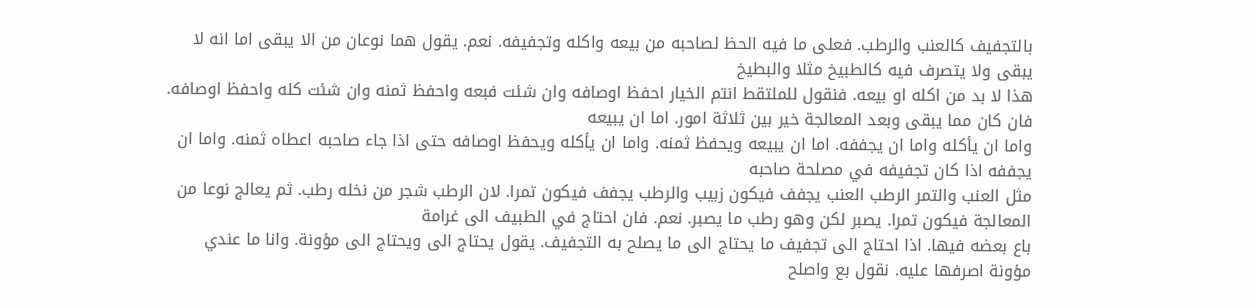بالتجفيف كالعنب والرطب. فعلى ما فيه الحظ لصاحبه من بيعه واكله وتجفيفه. نعم. يقول هما نوعان من الا يبقى اما انه لا يبقى ولا يتصرف فيه كالطبيخ مثلا والبطيخ
هذا لا بد من اكله او بيعه. فنقول للملتقط انتم الخيار احفظ اوصافه وان شئت فبعه واحفظ ثمنه وان شئت كله واحفظ اوصافه. فان كان مما يبقى وبعد المعالجة خير بين ثلاثة امور. اما ان يبيعه
واما ان يأكله واما ان يجففه. اما ان يبيعه ويحفظ ثمنه. واما ان يأكله ويحفظ اوصافه حتى اذا جاء صاحبه اعطاه ثمنه. واما ان يجففه اذا كان تجفيفه في مصلحة صاحبه
مثل العنب والتمر الرطب العنب يجفف فيكون زبيب والرطب يجفف فيكون تمرا. لان الرطب شجر من نخله رطب. ثم يعالج نوعا من المعالجة فيكون تمرا. يصبر لكن وهو رطب ما يصبر. نعم. فان احتاج في الطبيف الى غرامة
باع بعضه فيها. اذا احتاج الى تجفيف ما يحتاج الى ما يصلح به التجفيف. يقول يحتاج الى ويحتاج الى مؤونة. وانا ما عندي مؤونة اصرفها عليه. نقول بع واصلح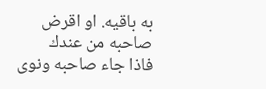به باقيه. او اقرض صاحبه من عندك
فاذا جاء صاحبه ونوى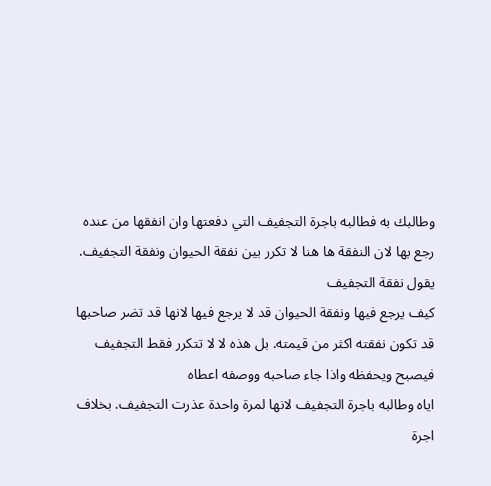وطالبك به فطالبه باجرة التجفيف التي دفعتها وان انفقها من عنده رجع بها لان النفقة ها هنا لا تكرر بين نفقة الحيوان ونفقة التجفيف. يقول نفقة التجفيف
كيف يرجع فيها ونفقة الحيوان قد لا يرجع فيها لانها قد تضر صاحبها قد تكون نفقته اكثر من قيمته. بل هذه لا لا تتكرر فقط التجفيف فيصبح ويحفظه واذا جاء صاحبه ووصفه اعطاه
اياه وطالبه باجرة التجفيف لانها لمرة واحدة عذرت التجفيف. بخلاف اجرة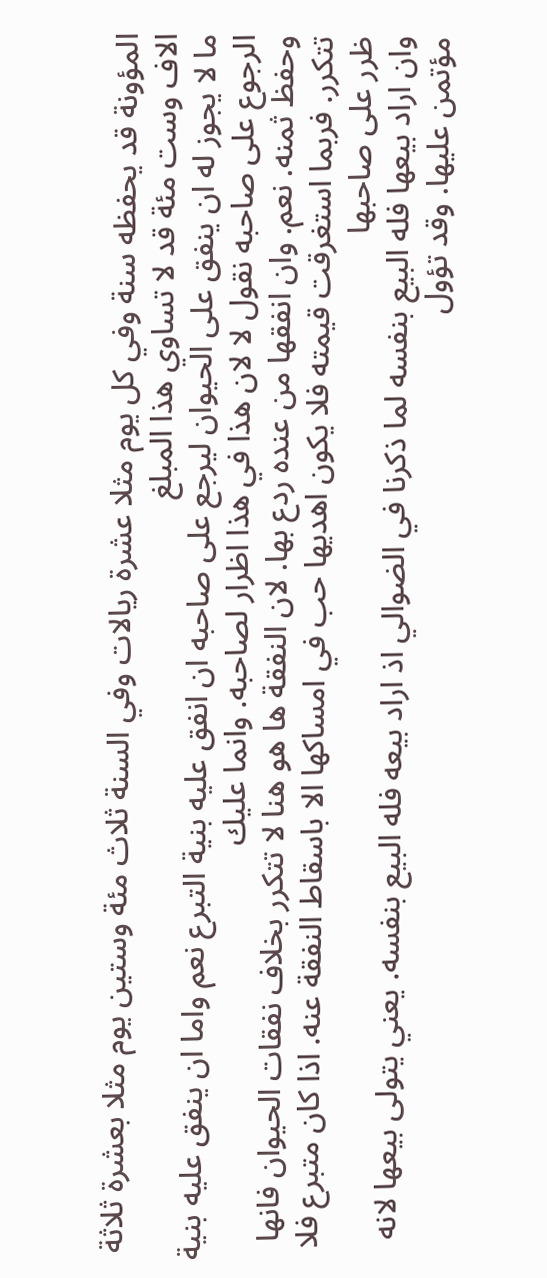المؤونة قد يحفظه سنة وفي كل يوم مثلا عشرة ريالات وفي السنة ثلاث مئة وستين يوم مثلا بعشرة ثلاثة الاف وست مئة قد لا تساوي هذا المبلغ
ما لا يجوز له ان ينفق على الحيوان ليرجع على صاحبه ان انفق عليه بنية التبرع نعم واما ان ينفق عليه بنية الرجوع على صاحبه نقول لا لان هذا في هذا اظرار لصاحبه. وانما عليك
وحفظ ثمنه. نعم. وان انفقها من عنده ردع بها. لان النفقة ها هو هنا لا تتكرر بخلاف نفقات الحيوان فانها تتكرر. فربما استغرقت قيمته فلا يكون اهديها حب في امساكها الا باسقاط النفقة عنه. اذا كان متبرع فلا ظرر على صاحبها
وان اراد بيعها فله البيع بنفسه لما ذكرنا في الضوالي اذ اراد بيعه فله البيع بنفسه. يعني يتولى بيعها لانه مؤتمن عليها. وقد تؤول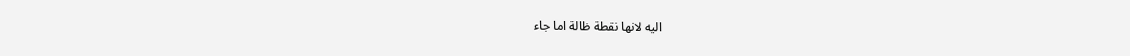اليه لانها نقطة ظالة اما جاء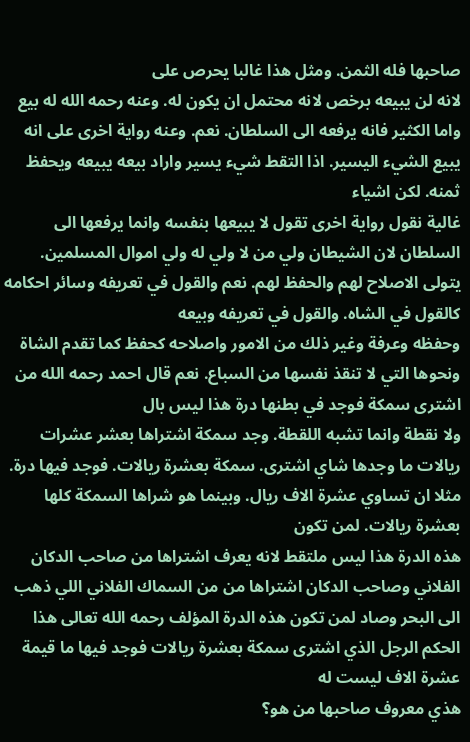صاحبها فله الثمن. ومثل هذا غالبا يحرص على
لانه لن يبيعه برخص لانه محتمل ان يكون له. وعنه رحمه الله له بيع واما الكثير فانه يرفعه الى السلطان. نعم. وعنه رواية اخرى على انه يبيع الشيء اليسير. اذا التقط شيء يسير واراد بيعه يبيعه ويحفظ ثمنه. لكن اشياء
غالية نقول رواية اخرى تقول لا يبيعها بنفسه وانما يرفعها الى السلطان لان الشيطان ولي من لا ولي له ولي اموال المسلمين. يتولى الاصلاح لهم والحفظ لهم. نعم والقول في تعريفه وسائر احكامه كالقول في الشاه. والقول في تعريفه وبيعه
وحفظه وعرفة وغير ذلك من الامور واصلاحه كحفظ كما تقدم الشاة ونحوها التي لا تنقذ نفسها من السباع. نعم قال احمد رحمه الله من اشترى سمكة فوجد في بطنها درة هذا ليس بال
ولا نقطة وانما تشبه اللقطة. وجد سمكة اشتراها بعشر عشرات ريالات ما وجدها شاي اشترى. سمكة بعشرة ريالات. فوجد فيها درة. مثلا ان تساوي عشرة الاف ريال. وبينما هو شراها السمكة كلها بعشرة ريالات. لمن تكون
هذه الدرة هذا ليس ملتقط لانه يعرف اشتراها من صاحب الدكان الفلاني وصاحب الدكان اشتراها من من السماك الفلاني اللي ذهب الى البحر وصاد لمن تكون هذه الدرة المؤلف رحمه الله تعالى هذا الحكم الرجل الذي اشترى سمكة بعشرة ريالات فوجد فيها ما قيمة عشرة الاف ليست له
هذي معروف صاحبها من هو؟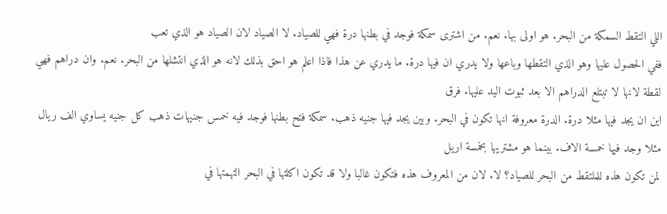اللي التقط السمكة من البحر. هو اولى بها. نعم. من اشترى سمكة فوجد في بطنها درة فهي للصياد. لا الصياد لان الصياد هو الذي تعب
ففي الحصول عليها وهو الذي التقطها وباعها ولا يدري ان فيها درة. ما يدري عن هذا فاذا اعلم هو احق بذلك لانه هو الذي انتشلها من البحر. نعم. وان دراهم فهي لقطة لانها لا تبتلع الدراهم الا بعد ثبوت اليد عليها. فرق
اين ان يجد فيها مثلا درة. الدرة معروفة انها تكون في البحر. وبين يجد فيها جنيه ذهب. سمكة فتح بطنها فوجد فيه خمس جنيهات ذهب كل جنيه يساوي الف ريال مثلا وجد فيها خمسة الاف. بينما هو مشتريها بخمسة اريل
لمن تكون هذه للملتقط من البحر للصياد؟ لا. لان من المعروف هذه فتكون غالبا ولا قد تكون اكلتها في البحر التهمتها في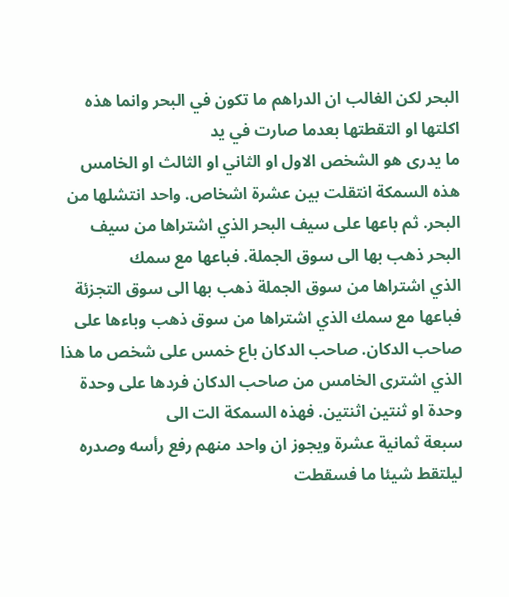البحر لكن الغالب ان الدراهم ما تكون في البحر وانما هذه اكلتها او التقطتها بعدما صارت في يد
ما يدرى هو الشخص الاول او الثاني او الثالث او الخامس هذه السمكة انتقلت بين عشرة اشخاص. واحد انتشلها من البحر. ثم باعها على سيف البحر الذي اشتراها من سيف البحر ذهب بها الى سوق الجملة. فباعها مع سمك
الذي اشتراها من سوق الجملة ذهب بها الى سوق التجزئة فباعها مع سمك الذي اشتراها من سوق ذهب وباءها على صاحب الدكان. صاحب الدكان باع خمس على شخص ما هذا الذي اشترى الخامس من صاحب الدكان فردها على وحدة وحدة او ثنتين اثنتين. فهذه السمكة الت الى
سبعة ثمانية عشرة ويجوز ان واحد منهم رفع رأسه وصدره ليلتقط شيئا ما فسقطت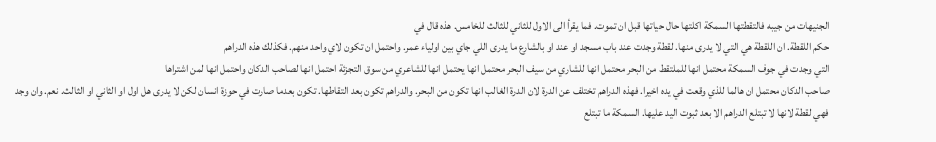الجنيهات من جيبه فالتقطتها السمكة اكلتها حال حياتها قبل ان تموت. فما يقرأ الى الاول للثاني للثالث للخامس. هذه قال في
حكم اللقطة. ان اللقطة هي التي لا يدرى منها. لقطة وجدت عند باب مسجد او عند او بالشارع ما يدرى اللي جاي بين اولياء عمر. واحتمل ان تكون لاي واحد منهم. فكذلك هذه الدراهم
التي وجدت في جوف السمكة محتمل انها للملتقط من البحر محتمل انها للشاري من سيف البحر محتمل انها يحتمل انها للشاعري من سوق التجزئة احتمل انها لصاحب الدكان واحتمل انها لمن اشتراها
صاحب الدكان محتمل ان هالما للذي وقعت في يده اخيرا. فهذه الدراهم تختلف عن الدرة لان الدرة الغالب انها تكون من البحر. والدراهم تكون بعد التقاطها. تكون بعدما صارت في حوزة انسان لكن لا يدرى هل اول او الثاني او الثالث. نعم. وان وجد
فهي لقطة لانها لا تبتلع الدراهم الا بعد ثبوت اليد عليها. السمكة ما تبتلع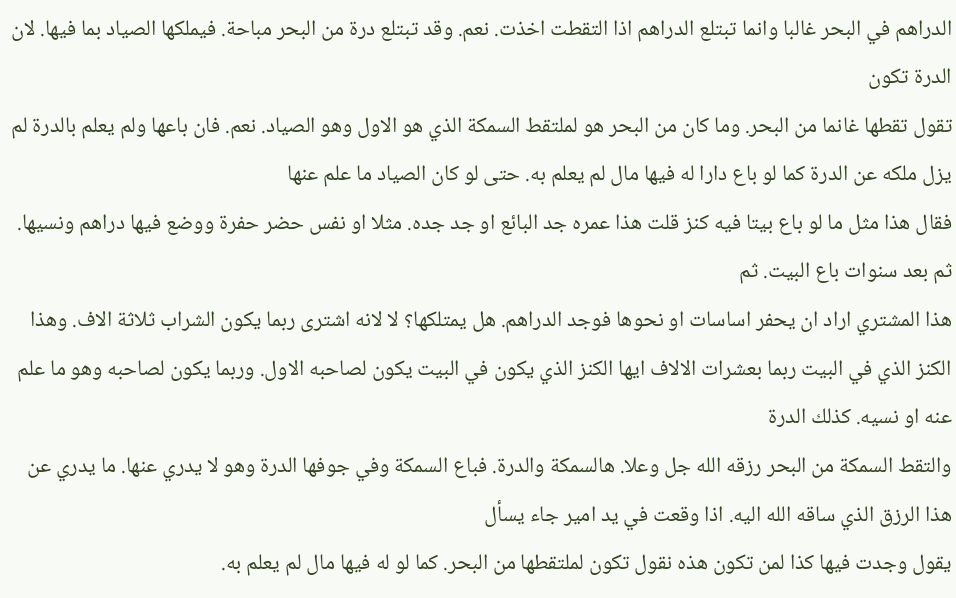الدراهم في البحر غالبا وانما تبتلع الدراهم اذا التقطت اخذت. نعم. وقد تبتلع درة من البحر مباحة. فيملكها الصياد بما فيها. لان الدرة تكون
تقول تقطها غانما من البحر. وما كان من البحر هو لملتقط السمكة الذي هو الاول وهو الصياد. نعم. فان باعها ولم يعلم بالدرة لم يزل ملكه عن الدرة كما لو باع دارا له فيها مال لم يعلم به. حتى لو كان الصياد ما علم عنها
فقال هذا مثل ما لو باع بيتا فيه كنز قلت هذا عمره جد البائع او جد جده. مثلا او نفس حضر حفرة ووضع فيها دراهم ونسيها. ثم بعد سنوات باع البيت. ثم
هذا المشتري اراد ان يحفر اساسات او نحوها فوجد الدراهم. هل يمتلكها؟ لا لانه اشترى ربما يكون الشراب ثلاثة الاف. وهذا الكنز الذي في البيت ربما بعشرات الالاف ايها الكنز الذي يكون في البيت يكون لصاحبه الاول. وربما يكون لصاحبه وهو ما علم عنه او نسيه. كذلك الدرة
والتقط السمكة من البحر رزقه الله جل وعلا. هالسمكة والدرة. فباع السمكة وفي جوفها الدرة وهو لا يدري عنها. ما يدري عن هذا الرزق الذي ساقه الله اليه. اذا وقعت في يد امير جاء يسأل
يقول وجدت فيها كذا لمن تكون هذه نقول تكون لملتقطها من البحر. كما لو له فيها مال لم يعلم به.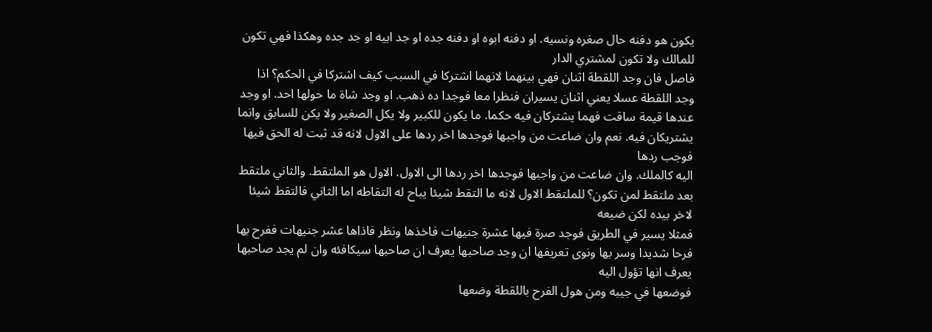يكون هو دفنه حال صغره ونسيه. او دفنه ابوه او دفنه جده او جد ابيه او جد جده وهكذا فهي تكون للمالك ولا تكون لمشتري الدار
فاصل فان وجد اللقطة اثنان فهي بينهما لانهما اشتركا في السبب كيف اشتركا في الحكم؟ اذا وجد اللقطة عسلا يعني اثنان يسيران فنظرا معا فوجدا ده ذهب. او وجد شاة ما حولها احد. او وجد
عندها قيمة ساقت فهما يشتركان فيه حكما. ما يكون للكبير ولا يكل الصغير ولا يكن للسابق وانما يشتريكان فيه. نعم وان ضاعت من واجبها فوجدها اخر ردها على الاول لانه قد ثبت له الحق فيها فوجب ردها
اليه كالملك. وان ضاعت من واجبها فوجدها اخر ردها الى الاول. الاول هو الملتقط. والثاني ملتقط بعد ملتقط لمن تكون؟ للملتقط الاول لانه ما التقط شيئا يباح له التقاطه اما الثاني فالتقط شيئا لاخر بيده لكن ضيعه
فمثلا يسير في الطريق فوجد صرة فيها عشرة جنيهات فاخذها ونظر فاذاها عشر جنيهات ففرح بها فرحا شديدا وسر بها ونوى تعريفها ان وجد صاحبها يعرف ان صاحبها سيكافئه وان لم يجد صاحبها يعرف انها تؤول اليه
فوضعها في جيبه ومن هول الفرح باللقطة وضعها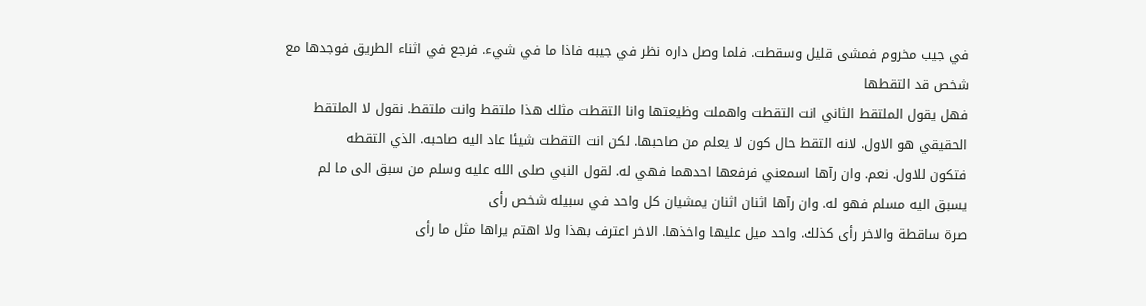في جيب مخروم فمشى قليل وسقطت. فلما وصل داره نظر في جيبه فاذا ما في شيء. فرجع في اثناء الطريق فوجدها مع شخص قد التقطها
فهل يقول الملتقط الثاني انت التقطت واهملت وظيعتها وانا التقطت مثلك هذا ملتقط وانت ملتقط. نقول لا الملتقط الحقيقي هو الاول. لانه التقط حال كون لا يعلم من صاحبها. لكن انت التقطت شيئا عاد اليه صاحبه. الذي التقطه
فتكون للاول. نعم. وان رآها اسمعني فرفعها احدهما فهي له. لقول النبي صلى الله عليه وسلم من سبق الى ما لم يسبق اليه مسلم فهو له. وان رآها اثنان اثنان يمشيان كل واحد في سبيله شخص رأى
صرة ساقطة والاخر رأى كذلك. واحد ميل عليها واخذها. الاخر اعترف بهذا ولا اهتم يراها مثل ما رأى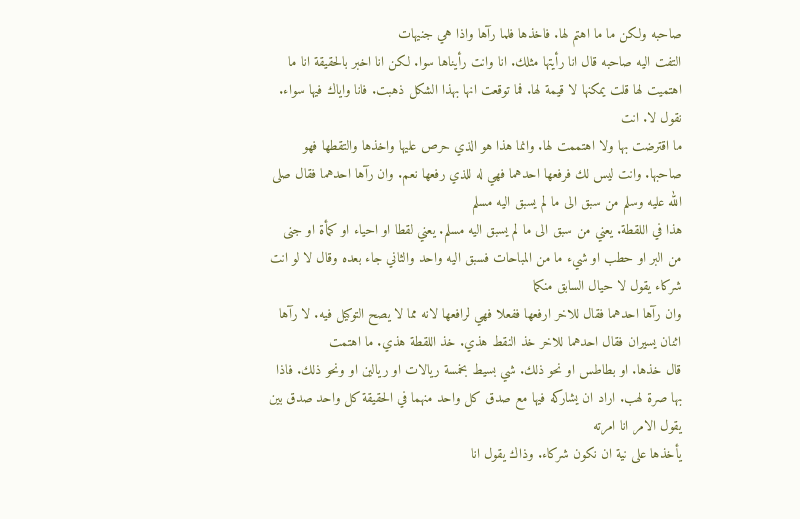صاحبه ولكن ما ما اهتم لها. فاخذها فلما رآها واذا هي جنيهات
التفت اليه صاحبه قال انا رأيتها مثلك. انا وانت رأيناها سوا. لكن انا اخبر بالحقيقة انا ما اهتميت لها قلت يمكنها لا قيمة لها. فما توقعت انها بهذا الشكل ذهبت. فانا واياك فيها سواء. نقول لا. انت
ما اقترضت بها ولا اهتممت لها. وانما هذا هو الذي حرص عليها واخذها والتقطها فهو صاحبها. وانت ليس لك فرفعها احدهما فهي له للذي رفعها نعم. وان رآها احدهما فقال صلى الله عليه وسلم من سبق الى ما لم يسبق اليه مسلم
هذا في اللقطة. يعني من سبق الى ما لم يسبق اليه مسلم. يعني لقطا او احياء او كمأة او جنى من البر او حطب او شيء ما من المباحات فسبق اليه واحد والثاني جاء بعده وقال لا لو انت شركاء يقول لا حيال السابق منكما
وان رآها احدهما فقال للاخر ارفعها ففعلا فهي لرافعها لانه مما لا يصح التوكيل فيه. لا رآها اثنان يسيران فقال احدهما للاخر خذ النقط هذي. خذ اللقطة هذي. ما اهتمت
قال خذها. او بطاطس او نحو ذلك. شي بسيط بخمسة ريالات او ريالين او ونحو ذلك. فاذا بها صرة لهب. اراد ان يشاركه فيها مع صدق كل واحد منهما في الحقيقة كل واحد صدق بين يقول الامر انا امرته
يأخذها على نية ان نكون شركاء. وذاك يقول انا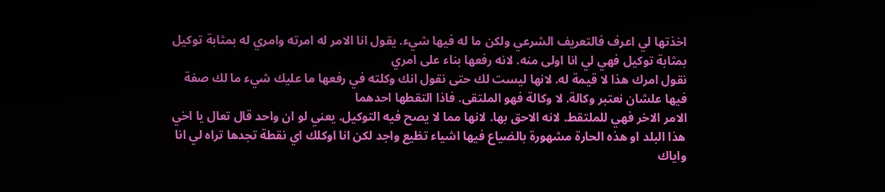اخذتها لي اعرف فالتعريف الشرعي ولكن ما له فيها شيء. يقول انا الامر له امرته وامري له بمثابة توكيل بمثابة توكيل فهي لي انا اولى منه. لانه رفعها بناء على امري
نقول امرك هذا لا قيمة له. لانها ليست لك حتى نقول انك وكلته في رفعها ما عليك شيء ما لك صفة فيها علشان نعتبر وكالة. لا وكالة فهو الملتقى. فاذا التقطها احدهما
الامر الاخر فهي للملتقط. لانه الاحق بها. لانها مما لا يصح فيه التوكيل. يعني لو ان واحد قال تعال يا اخي هذا البلد او هذه الحارة مشهورة بالضياع فيها اشياء تظيع واجد لكن انا اوكلك اي نقطة تجدها تراه لي انا واياك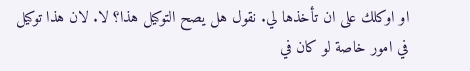او اوكلك على ان تأخذها لي. نقول هل يصح التوكيل هذا؟ لا. لان هذا توكيل في امور خاصة لو كان في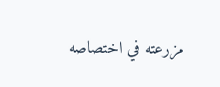مزرعته في اختصاصه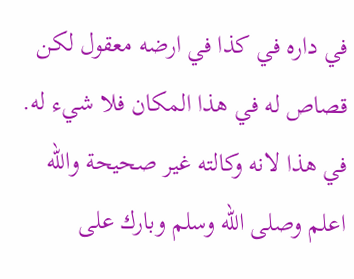في داره في كذا في ارضه معقول لكن
قصاص له في هذا المكان فلا شيء له. في هذا لانه وكالته غير صحيحة والله اعلم وصلى الله وسلم وبارك على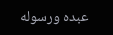عبده ورسوله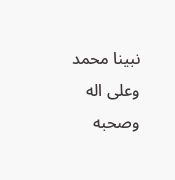نبينا محمد وعلى اله وصحبه